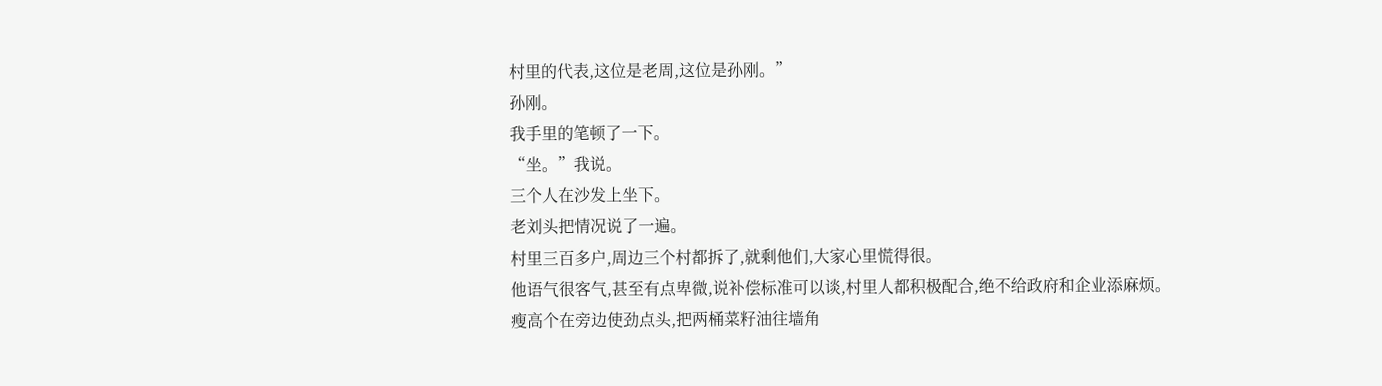村里的代表,这位是老周,这位是孙刚。”
孙刚。
我手里的笔顿了一下。
“坐。”我说。
三个人在沙发上坐下。
老刘头把情况说了一遍。
村里三百多户,周边三个村都拆了,就剩他们,大家心里慌得很。
他语气很客气,甚至有点卑微,说补偿标准可以谈,村里人都积极配合,绝不给政府和企业添麻烦。
瘦高个在旁边使劲点头,把两桶菜籽油往墙角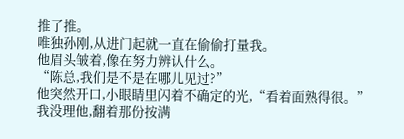推了推。
唯独孙刚,从进门起就一直在偷偷打量我。
他眉头皱着,像在努力辨认什么。
“陈总,我们是不是在哪儿见过?”
他突然开口,小眼睛里闪着不确定的光,“看着面熟得很。”
我没理他,翻着那份按满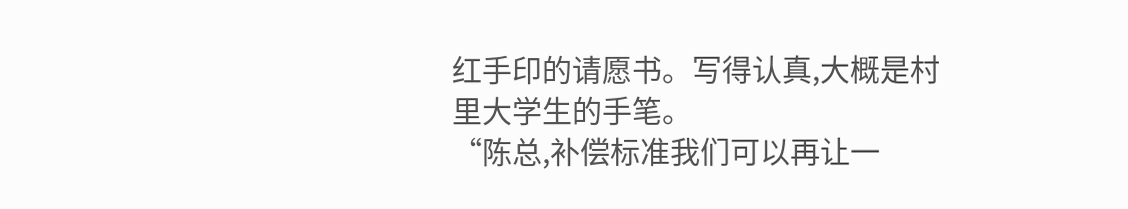红手印的请愿书。写得认真,大概是村里大学生的手笔。
“陈总,补偿标准我们可以再让一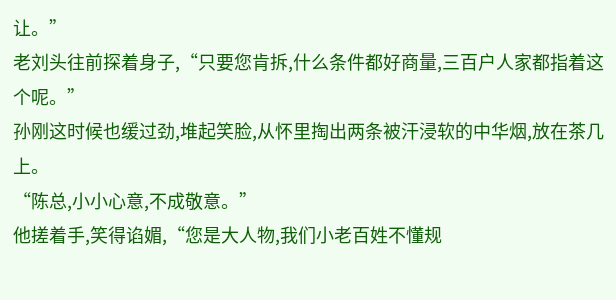让。”
老刘头往前探着身子,“只要您肯拆,什么条件都好商量,三百户人家都指着这个呢。”
孙刚这时候也缓过劲,堆起笑脸,从怀里掏出两条被汗浸软的中华烟,放在茶几上。
“陈总,小小心意,不成敬意。”
他搓着手,笑得谄媚,“您是大人物,我们小老百姓不懂规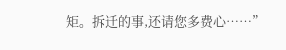矩。拆迁的事,还请您多费心……”